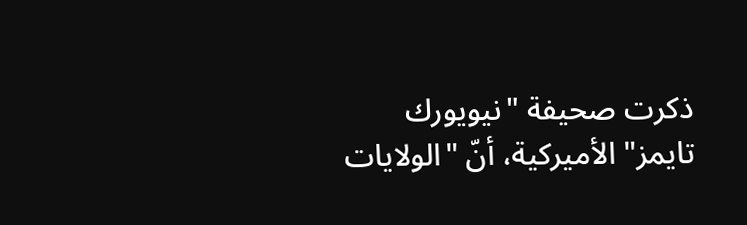ذكرت صحيفة "نيويورك تايمز" الأميركية، أنّ "الولايات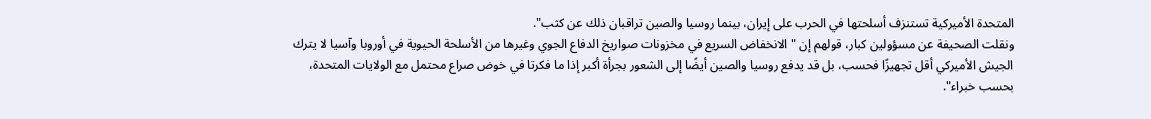المتحدة الأميركية تستنزف أسلحتها في الحرب على إيران، بينما روسيا والصين تراقبان ذلك عن كثب".
ونقلت الصحيفة عن مسؤولين كبار، قولهم إن "الانخفاض السريع في مخزونات صواريخ الدفاع الجوي وغيرها من الأسلحة الحيوية في أوروبا وآسيا لا يترك الجيش الأميركي أقل تجهيزًا فحسب، بل قد يدفع روسيا والصين أيضًا إلى الشعور بجرأة أكبر إذا ما فكرتا في خوض صراع محتمل مع الولايات المتحدة، بحسب خبراء".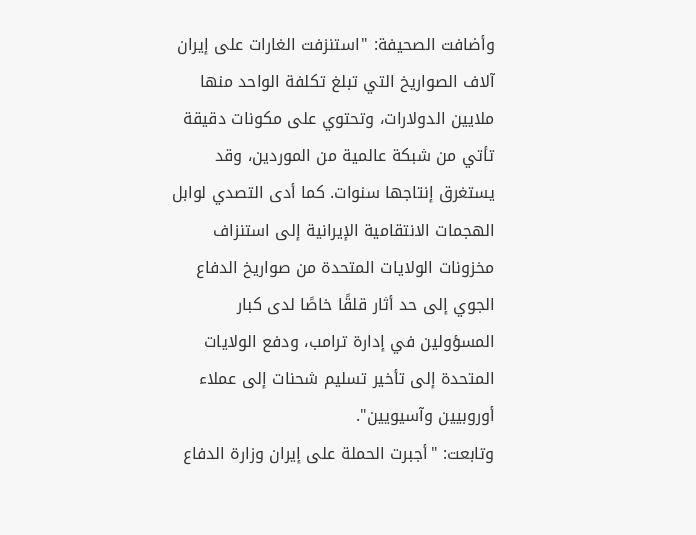وأضافت الصحيفة: "استنزفت الغارات على إيران آلاف الصواريخ التي تبلغ تكلفة الواحد منها ملايين الدولارات، وتحتوي على مكونات دقيقة تأتي من شبكة عالمية من الموردين، وقد يستغرق إنتاجها سنوات. كما أدى التصدي لوابل الهجمات الانتقامية الإيرانية إلى استنزاف مخزونات الولايات المتحدة من صواريخ الدفاع الجوي إلى حد أثار قلقًا خاصًا لدى كبار المسؤولين في إدارة ترامب، ودفع الولايات المتحدة إلى تأخير تسليم شحنات إلى عملاء أوروبيين وآسيويين".
وتابعت: "أجبرت الحملة على إيران وزارة الدفاع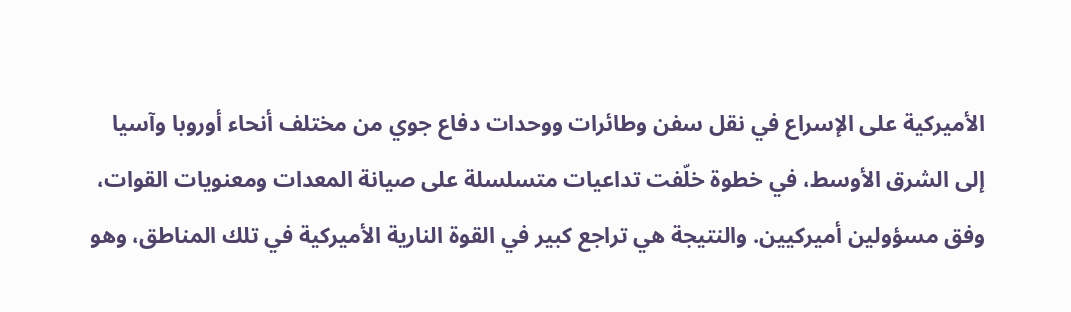الأميركية على الإسراع في نقل سفن وطائرات ووحدات دفاع جوي من مختلف أنحاء أوروبا وآسيا إلى الشرق الأوسط، في خطوة خلّفت تداعيات متسلسلة على صيانة المعدات ومعنويات القوات، وفق مسؤولين أميركيين. والنتيجة هي تراجع كبير في القوة النارية الأميركية في تلك المناطق، وهو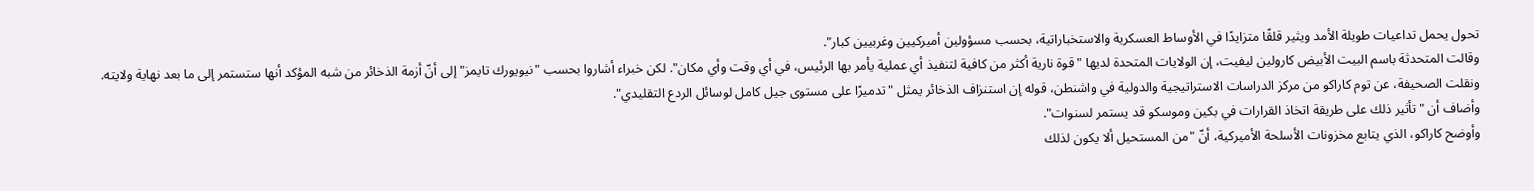تحول يحمل تداعيات طويلة الأمد ويثير قلقًا متزايدًا في الأوساط العسكرية والاستخباراتية، بحسب مسؤولين أميركيين وغربيين كبار".
وقالت المتحدثة باسم البيت الأبيض كارولين ليفيت، إن الولايات المتحدة لديها "قوة نارية أكثر من كافية لتنفيذ أي عملية يأمر بها الرئيس، في أي وقت وأي مكان". لكن خبراء أشاروا بحسب "نيويورك تايمز" إلى أنّ أزمة الذخائر من شبه المؤكد أنها ستستمر إلى ما بعد نهاية ولايته.
ونقلت الصحيفة، عن توم كاراكو من مركز الدراسات الاستراتيجية والدولية في واشنطن، قوله إن استنزاف الذخائر يمثل "تدميرًا على مستوى جيل كامل لوسائل الردع التقليدي".
وأضاف أن "تأثير ذلك على طريقة اتخاذ القرارات في بكين وموسكو قد يستمر لسنوات".
وأوضح كاراكو، الذي يتابع مخزونات الأسلحة الأميركية، أنّ "من المستحيل ألا يكون لذلك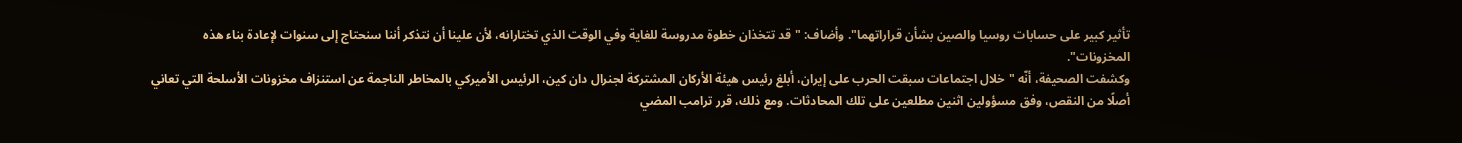تأثير كبير على حسابات روسيا والصين بشأن قراراتهما". وأضاف: "قد تتخذان خطوة مدروسة للغاية وفي الوقت الذي تختارانه، لأن علينا أن نتذكر أننا سنحتاج إلى سنوات لإعادة بناء هذه المخزونات".
وكشفت الصحيفة، أنّه "خلال اجتماعات سبقت الحرب على إيران، أبلغ رئيس هيئة الأركان المشتركة لجنرال دان كين، الرئيس الأميركي بالمخاطر الناجمة عن استنزاف مخزونات الأسلحة التي تعاني أصلًا من النقص، وفق مسؤولين اثنين مطلعين على تلك المحادثات. ومع ذلك، قرر ترامب المضي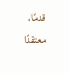قدمًا، معتقدًا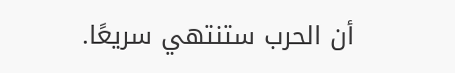أن الحرب ستنتهي سريعًا.